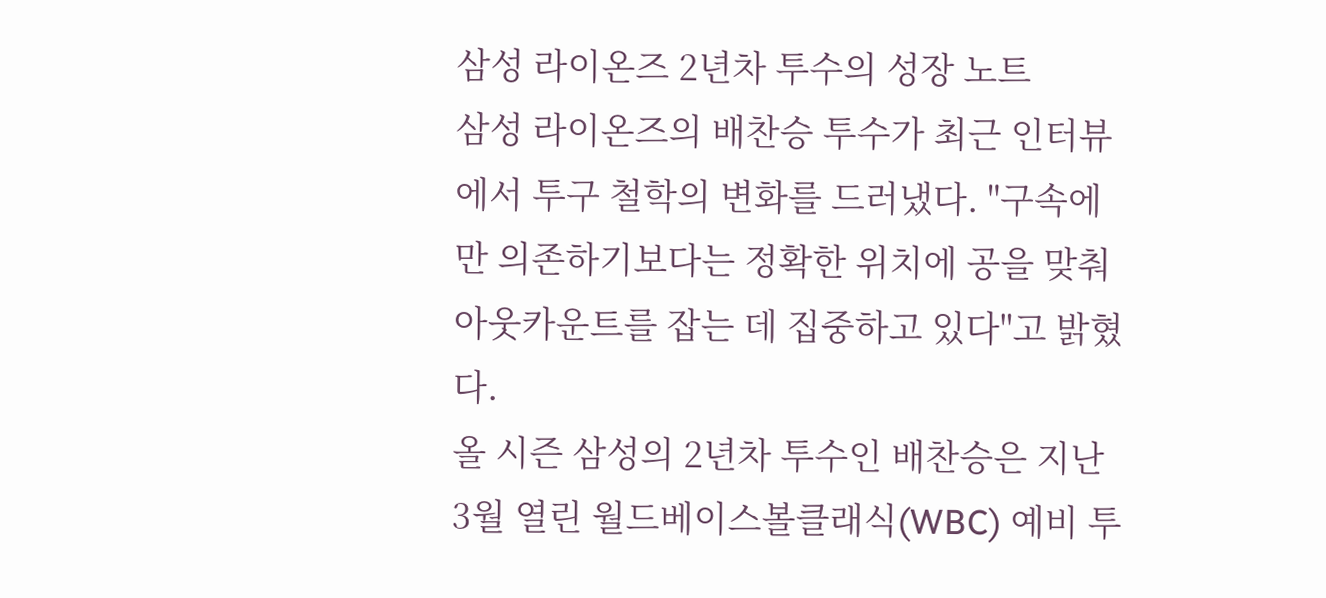삼성 라이온즈 2년차 투수의 성장 노트
삼성 라이온즈의 배찬승 투수가 최근 인터뷰에서 투구 철학의 변화를 드러냈다. "구속에만 의존하기보다는 정확한 위치에 공을 맞춰 아웃카운트를 잡는 데 집중하고 있다"고 밝혔다.
올 시즌 삼성의 2년차 투수인 배찬승은 지난 3월 열린 월드베이스볼클래식(WBC) 예비 투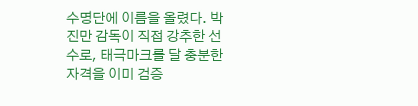수명단에 이름을 올렸다. 박진만 감독이 직접 강추한 선수로, 태극마크를 달 충분한 자격을 이미 검증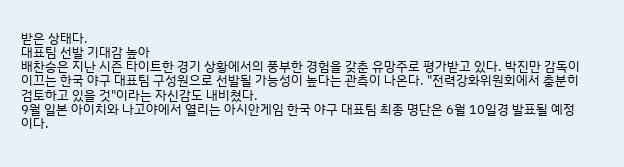받은 상태다.
대표팀 선발 기대감 높아
배찬승은 지난 시즌 타이트한 경기 상황에서의 풍부한 경험을 갖춘 유망주로 평가받고 있다. 박진만 감독이 이끄는 한국 야구 대표팀 구성원으로 선발될 가능성이 높다는 관측이 나온다. "전력강화위원회에서 충분히 검토하고 있을 것"이라는 자신감도 내비쳤다.
9월 일본 아이치와 나고야에서 열리는 아시안게임 한국 야구 대표팀 최종 명단은 6월 10일경 발표될 예정이다.